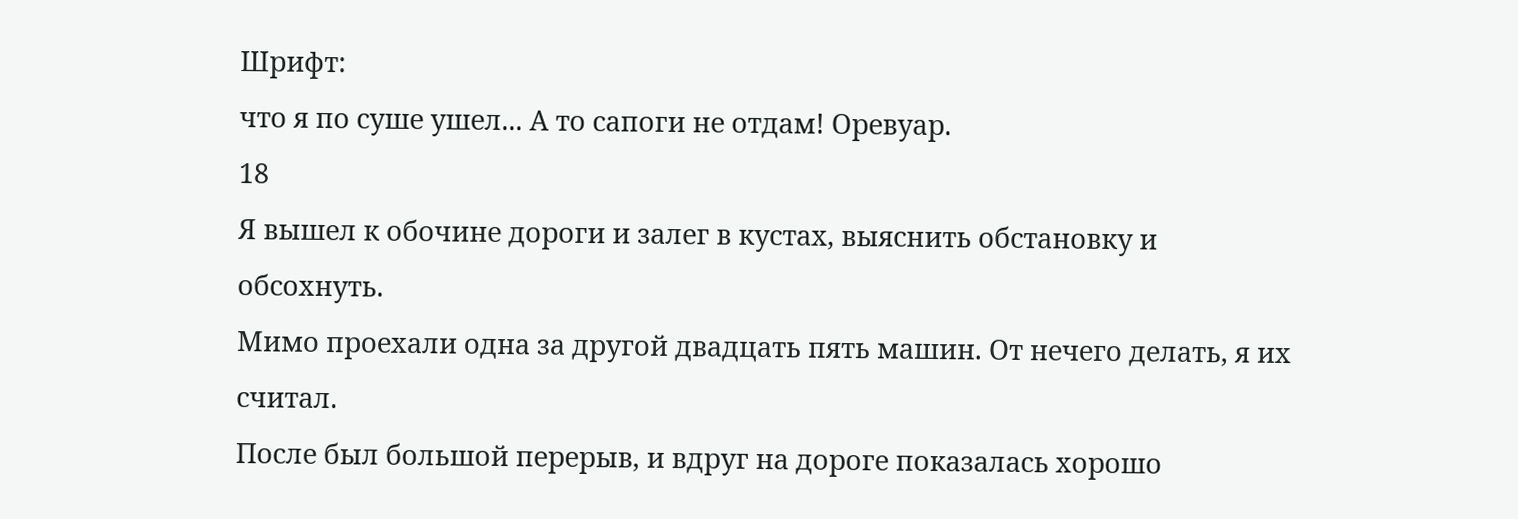Шрифт:
что я по суше ушел... А то сапоги не отдам! Оревуар.
18
Я вышел к обочине дороги и залег в кустах, выяснить обстановку и
обсохнуть.
Мимо проехали одна за другой двадцать пять машин. От нечего делать, я их
считал.
После был большой перерыв, и вдруг на дороге показалась хорошо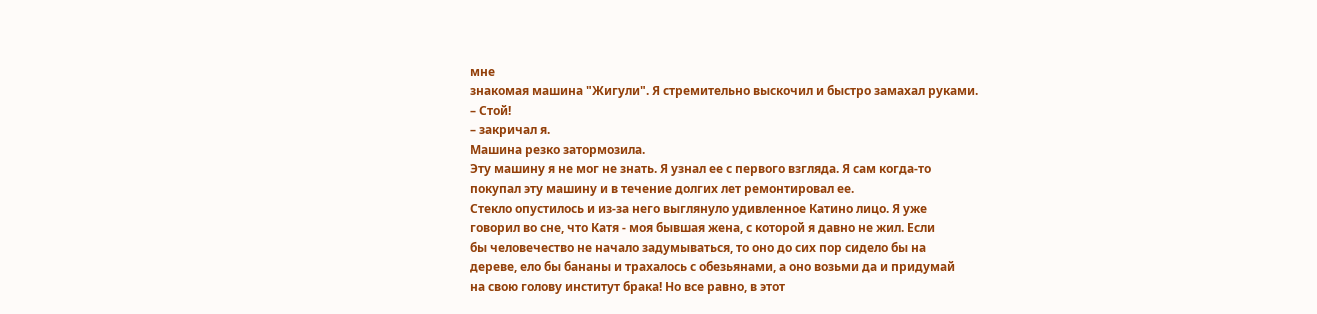мне
знакомая машина "Жигули". Я стремительно выскочил и быстро замахал руками.
– Стой!
– закричал я.
Машина резко затормозила.
Эту машину я не мог не знать. Я узнал ее с первого взгляда. Я сам когда-то
покупал эту машину и в течение долгих лет ремонтировал ее.
Стекло опустилось и из-за него выглянуло удивленное Катино лицо. Я уже
говорил во сне, что Катя - моя бывшая жена, с которой я давно не жил. Если
бы человечество не начало задумываться, то оно до сих пор сидело бы на
дереве, ело бы бананы и трахалось с обезьянами, а оно возьми да и придумай
на свою голову институт брака! Но все равно, в этот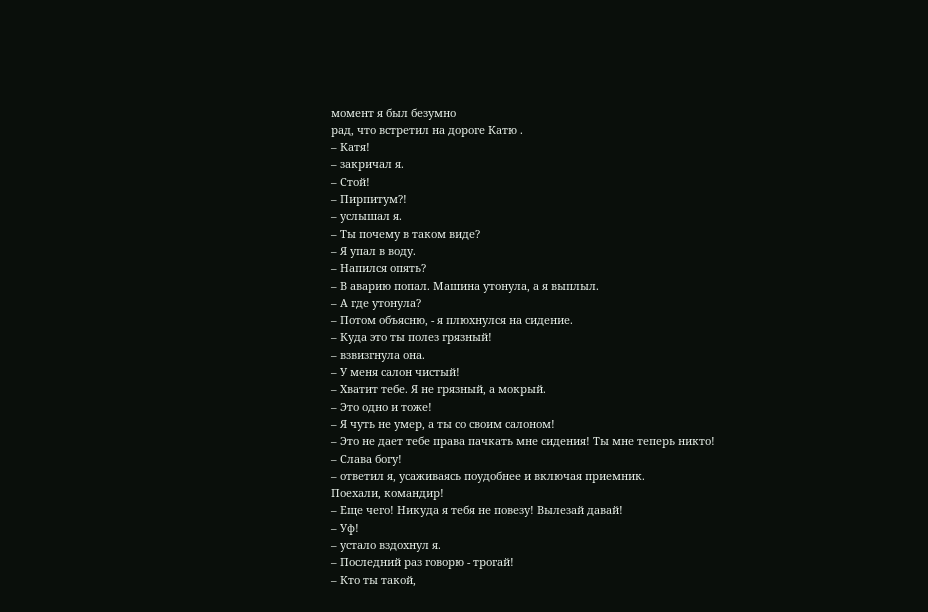момент я был безумно
рад, что встретил на дороге Катю .
– Катя!
– закричал я.
– Стой!
– Пирпитум?!
– услышал я.
– Ты почему в таком виде?
– Я упал в воду.
– Напился опять?
– В аварию попал. Машина утонула, а я выплыл.
– А где утонула?
– Потом объясню, - я плюхнулся на сидение.
– Куда это ты полез грязный!
– взвизгнула она.
– У меня салон чистый!
– Хватит тебе. Я не грязный, а мокрый.
– Это одно и тоже!
– Я чуть не умер, а ты со своим салоном!
– Это не дает тебе права пачкать мне сидения! Ты мне теперь никто!
– Слава богу!
– ответил я, усаживаясь поудобнее и включая приемник.
Поехали, командир!
– Еще чего! Никуда я тебя не повезу! Вылезай давай!
– Уф!
– устало вздохнул я.
– Последний раз говорю - трогай!
– Кто ты такой,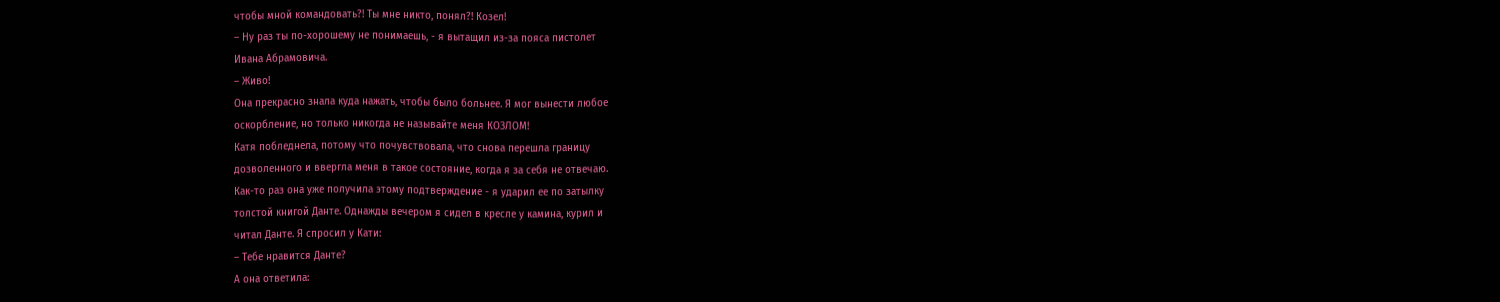чтобы мной командовать?! Ты мне никто, понял?! Козел!
– Ну раз ты по-хорошему не понимаешь, - я вытащил из-за пояса пистолет
Ивана Абрамовича.
– Живо!
Она прекрасно знала куда нажать, чтобы было больнее. Я мог вынести любое
оскорбление, но только никогда не называйте меня КОЗЛОМ!
Катя побледнела, потому что почувствовала, что снова перешла границу
дозволенного и ввергла меня в такое состояние, когда я за себя не отвечаю.
Как-то раз она уже получила этому подтверждение - я ударил ее по затылку
толстой книгой Данте. Однажды вечером я сидел в кресле у камина, курил и
читал Данте. Я спросил у Кати:
– Тебе нравится Данте?
А она ответила: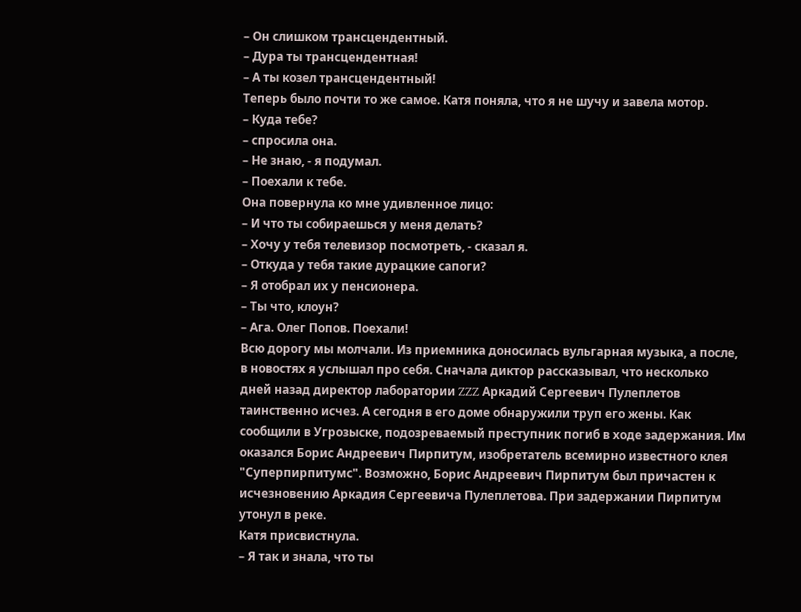– Он слишком трансцендентный.
– Дура ты трансцендентная!
– А ты козел трансцендентный!
Теперь было почти то же самое. Катя поняла, что я не шучу и завела мотор.
– Куда тебе?
– спросила она.
– Не знаю, - я подумал.
– Поехали к тебе.
Она повернула ко мне удивленное лицо:
– И что ты собираешься у меня делать?
– Хочу у тебя телевизор посмотреть, - сказал я.
– Откуда у тебя такие дурацкие сапоги?
– Я отобрал их у пенсионера.
– Ты что, клоун?
– Ага. Олег Попов. Поехали!
Всю дорогу мы молчали. Из приемника доносилась вульгарная музыка, а после,
в новостях я услышал про себя. Сначала диктор рассказывал, что несколько
дней назад директор лаборатории ZZZ Аркадий Сергеевич Пулеплетов
таинственно исчез. А сегодня в его доме обнаружили труп его жены. Как
сообщили в Угрозыске, подозреваемый преступник погиб в ходе задержания. Им
оказался Борис Андреевич Пирпитум, изобретатель всемирно известного клея
"Суперпирпитумс". Возможно, Борис Андреевич Пирпитум был причастен к
исчезновению Аркадия Сергеевича Пулеплетова. При задержании Пирпитум
утонул в реке.
Катя присвистнула.
– Я так и знала, что ты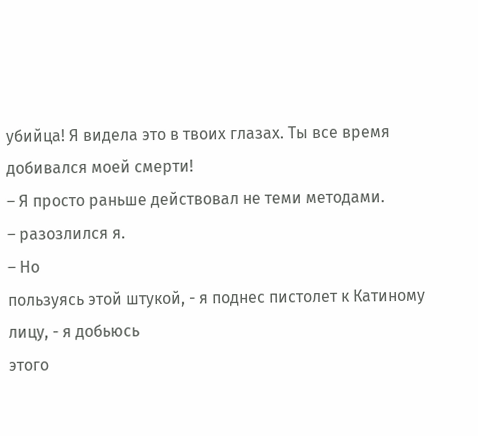убийца! Я видела это в твоих глазах. Ты все время
добивался моей смерти!
– Я просто раньше действовал не теми методами.
– разозлился я.
– Но
пользуясь этой штукой, - я поднес пистолет к Катиному лицу, - я добьюсь
этого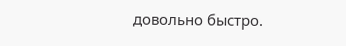довольно быстро.